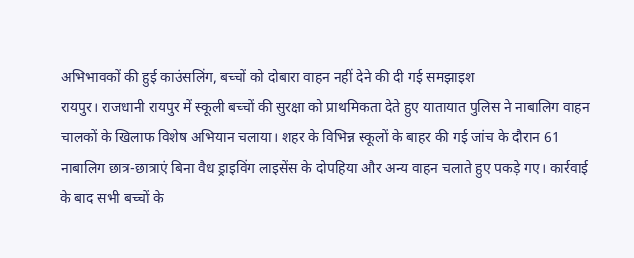अभिभावकों की हुई काउंसलिंग, बच्चों को दोबारा वाहन नहीं देने की दी गई समझाइश
रायपुर। राजधानी रायपुर में स्कूली बच्चों की सुरक्षा को प्राथमिकता देते हुए यातायात पुलिस ने नाबालिग वाहन चालकों के खिलाफ विशेष अभियान चलाया। शहर के विभिन्न स्कूलों के बाहर की गई जांच के दौरान 61 नाबालिग छात्र-छात्राएं बिना वैध ड्राइविंग लाइसेंस के दोपहिया और अन्य वाहन चलाते हुए पकड़े गए। कार्रवाई के बाद सभी बच्चों के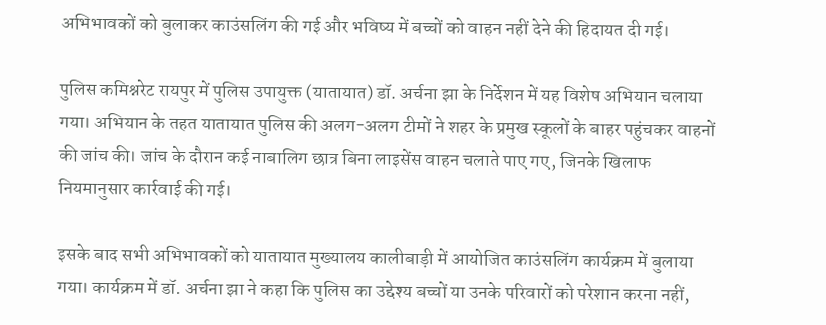अभिभावकों को बुलाकर काउंसलिंग की गई और भविष्य में बच्चों को वाहन नहीं देने की हिदायत दी गई।

पुलिस कमिश्नरेट रायपुर में पुलिस उपायुक्त (यातायात) डॉ. अर्चना झा के निर्देशन में यह विशेष अभियान चलाया गया। अभियान के तहत यातायात पुलिस की अलग-अलग टीमों ने शहर के प्रमुख स्कूलों के बाहर पहुंचकर वाहनों की जांच की। जांच के दौरान कई नाबालिग छात्र बिना लाइसेंस वाहन चलाते पाए गए, जिनके खिलाफ नियमानुसार कार्रवाई की गई।

इसके बाद सभी अभिभावकों को यातायात मुख्यालय कालीबाड़ी में आयोजित काउंसलिंग कार्यक्रम में बुलाया गया। कार्यक्रम में डॉ. अर्चना झा ने कहा कि पुलिस का उद्देश्य बच्चों या उनके परिवारों को परेशान करना नहीं,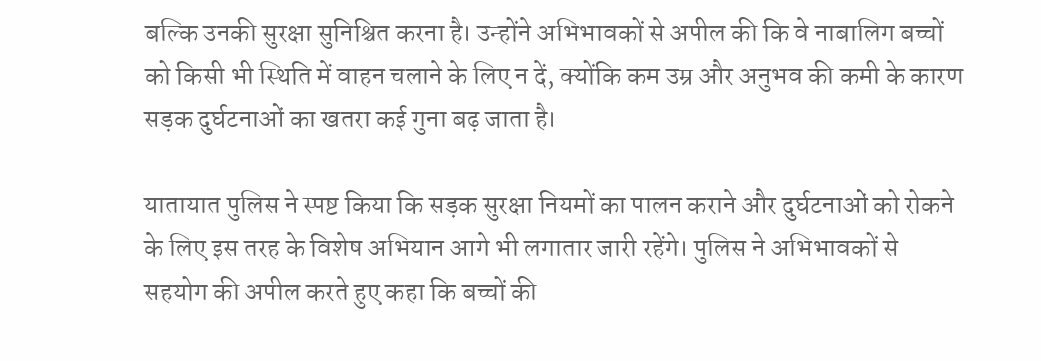बल्कि उनकी सुरक्षा सुनिश्चित करना है। उन्होंने अभिभावकों से अपील की कि वे नाबालिग बच्चों को किसी भी स्थिति में वाहन चलाने के लिए न दें, क्योंकि कम उम्र और अनुभव की कमी के कारण सड़क दुर्घटनाओं का खतरा कई गुना बढ़ जाता है।

यातायात पुलिस ने स्पष्ट किया कि सड़क सुरक्षा नियमों का पालन कराने और दुर्घटनाओं को रोकने के लिए इस तरह के विशेष अभियान आगे भी लगातार जारी रहेंगे। पुलिस ने अभिभावकों से सहयोग की अपील करते हुए कहा कि बच्चों की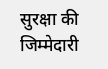सुरक्षा की जिम्मेदारी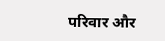परिवार और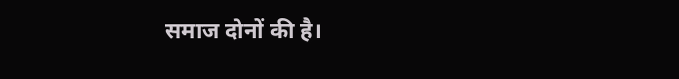समाज दोनों की है।